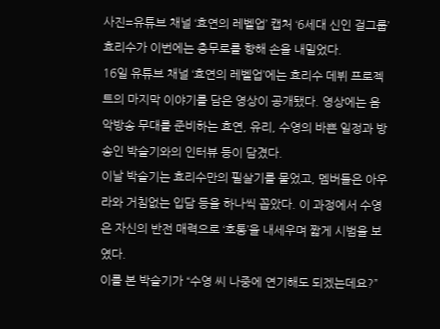사진=유튜브 채널 ‘효연의 레벨업’ 캡처 ‘6세대 신인 걸그룹’ 효리수가 이번에는 충무로를 향해 손을 내밀었다.
16일 유튜브 채널 ‘효연의 레벨업’에는 효리수 데뷔 프로젝트의 마지막 이야기를 담은 영상이 공개됐다. 영상에는 음악방송 무대를 준비하는 효연, 유리, 수영의 바쁜 일정과 방송인 박슬기와의 인터뷰 등이 담겼다.
이날 박슬기는 효리수만의 필살기를 물었고, 멤버들은 아우라와 거침없는 입담 등을 하나씩 꼽았다. 이 과정에서 수영은 자신의 반전 매력으로 ‘호통’을 내세우며 짧게 시범을 보였다.
이를 본 박슬기가 “수영 씨 나중에 연기해도 되겠는데요?”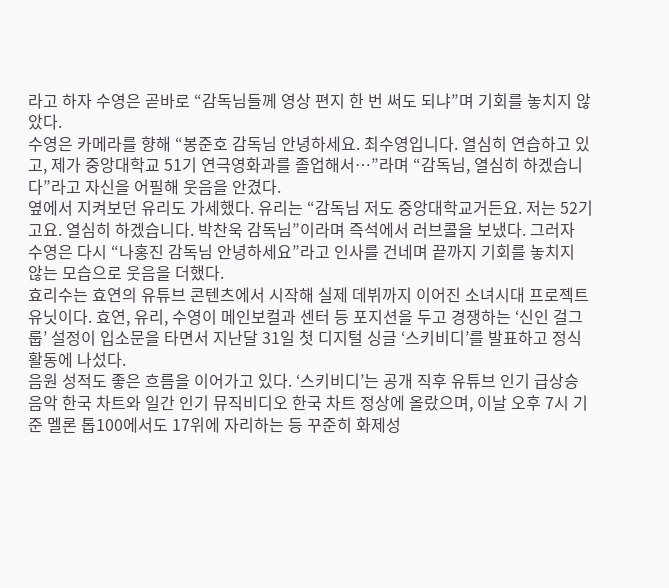라고 하자 수영은 곧바로 “감독님들께 영상 편지 한 번 써도 되냐”며 기회를 놓치지 않았다.
수영은 카메라를 향해 “봉준호 감독님 안녕하세요. 최수영입니다. 열심히 연습하고 있고, 제가 중앙대학교 51기 연극영화과를 졸업해서…”라며 “감독님, 열심히 하겠습니다”라고 자신을 어필해 웃음을 안겼다.
옆에서 지켜보던 유리도 가세했다. 유리는 “감독님 저도 중앙대학교거든요. 저는 52기고요. 열심히 하겠습니다. 박찬욱 감독님”이라며 즉석에서 러브콜을 보냈다. 그러자 수영은 다시 “나홍진 감독님 안녕하세요”라고 인사를 건네며 끝까지 기회를 놓치지 않는 모습으로 웃음을 더했다.
효리수는 효연의 유튜브 콘텐츠에서 시작해 실제 데뷔까지 이어진 소녀시대 프로젝트 유닛이다. 효연, 유리, 수영이 메인보컬과 센터 등 포지션을 두고 경쟁하는 ‘신인 걸그룹’ 설정이 입소문을 타면서 지난달 31일 첫 디지털 싱글 ‘스키비디’를 발표하고 정식 활동에 나섰다.
음원 성적도 좋은 흐름을 이어가고 있다. ‘스키비디’는 공개 직후 유튜브 인기 급상승 음악 한국 차트와 일간 인기 뮤직비디오 한국 차트 정상에 올랐으며, 이날 오후 7시 기준 멜론 톱100에서도 17위에 자리하는 등 꾸준히 화제성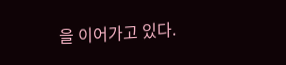을 이어가고 있다.